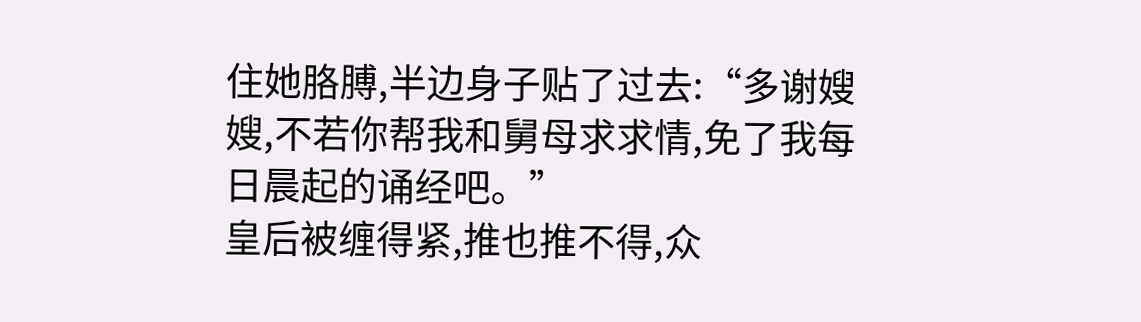住她胳膊,半边身子贴了过去:“多谢嫂嫂,不若你帮我和舅母求求情,免了我每日晨起的诵经吧。”
皇后被缠得紧,推也推不得,众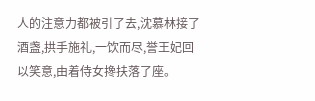人的注意力都被引了去,沈慕林接了酒盏,拱手施礼,一饮而尽,誉王妃回以笑意,由着侍女搀扶落了座。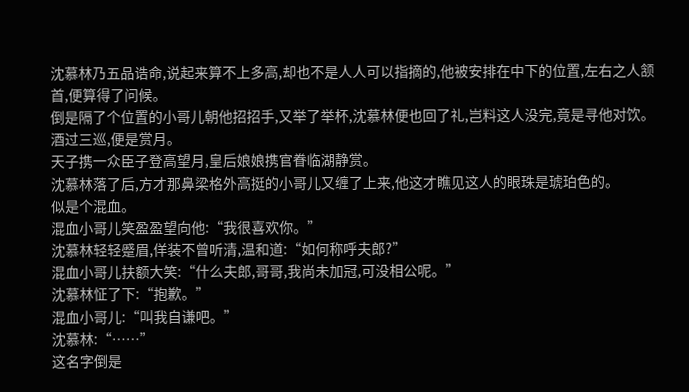沈慕林乃五品诰命,说起来算不上多高,却也不是人人可以指摘的,他被安排在中下的位置,左右之人颔首,便算得了问候。
倒是隔了个位置的小哥儿朝他招招手,又举了举杯,沈慕林便也回了礼,岂料这人没完,竟是寻他对饮。
酒过三巡,便是赏月。
天子携一众臣子登高望月,皇后娘娘携官眷临湖静赏。
沈慕林落了后,方才那鼻梁格外高挺的小哥儿又缠了上来,他这才瞧见这人的眼珠是琥珀色的。
似是个混血。
混血小哥儿笑盈盈望向他:“我很喜欢你。”
沈慕林轻轻蹙眉,佯装不曾听清,温和道:“如何称呼夫郎?”
混血小哥儿扶额大笑:“什么夫郎,哥哥,我尚未加冠,可没相公呢。”
沈慕林怔了下:“抱歉。”
混血小哥儿:“叫我自谦吧。”
沈慕林:“……”
这名字倒是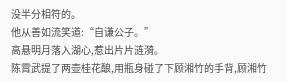没半分相符的。
他从善如流笑道:“自谦公子。”
高悬明月落入湖心,惹出片片涟漪。
陈霄武提了两壶桂花酿,用瓶身碰了下顾湘竹的手背,顾湘竹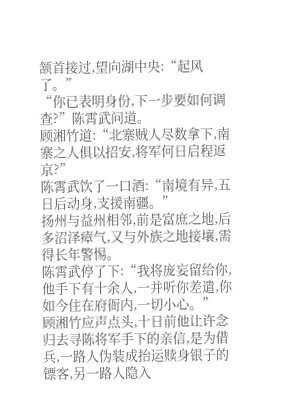颔首接过,望向湖中央:“起风了。”
“你已表明身份,下一步要如何调查?”陈霄武问道。
顾湘竹道:“北寨贼人尽数拿下,南寨之人俱以招安,将军何日启程返京?”
陈霄武饮了一口酒:“南境有异,五日后动身,支援南疆。”
扬州与益州相邻,前是富庶之地,后多沼泽瘴气,又与外族之地接壤,需得长年警惕。
陈霄武停了下:“我将庞妄留给你,他手下有十余人,一并听你差遣,你如今住在府衙内,一切小心。”
顾湘竹应声点头,十日前他让许念归去寻陈将军手下的亲信,是为借兵,一路人伪装成抬运赎身银子的镖客,另一路人隐入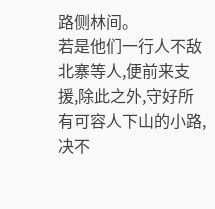路侧林间。
若是他们一行人不敌北寨等人,便前来支援,除此之外,守好所有可容人下山的小路,决不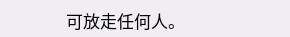可放走任何人。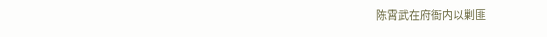陈霄武在府衙内以剿匪